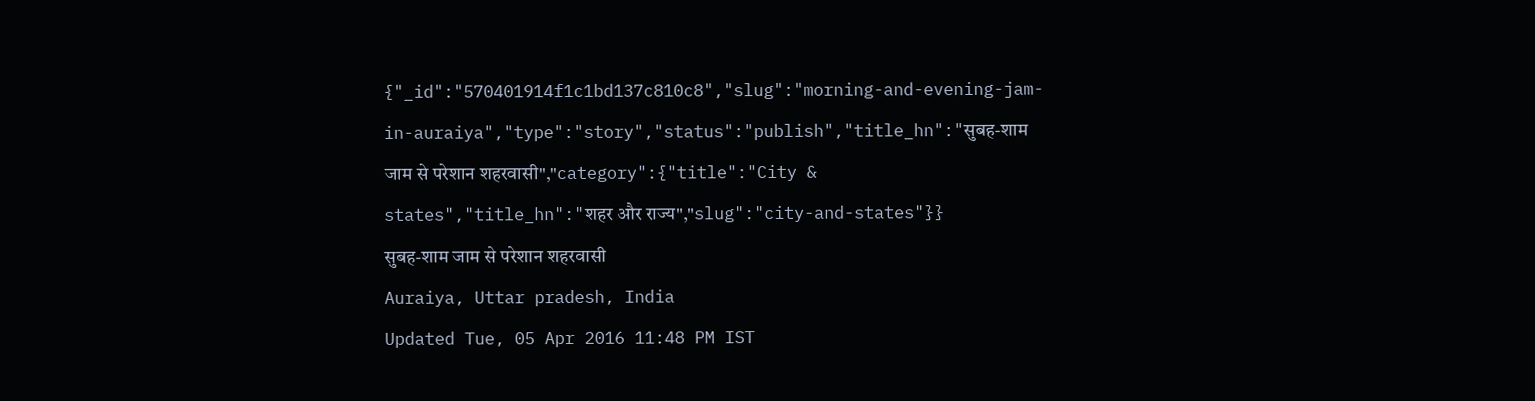{"_id":"570401914f1c1bd137c810c8","slug":"morning-and-evening-jam-in-auraiya","type":"story","status":"publish","title_hn":"सुबह-शाम जाम से परेशान शहरवासी","category":{"title":"City & states","title_hn":"शहर और राज्य","slug":"city-and-states"}}
सुबह-शाम जाम से परेशान शहरवासी
Auraiya, Uttar pradesh, India
Updated Tue, 05 Apr 2016 11:48 PM IST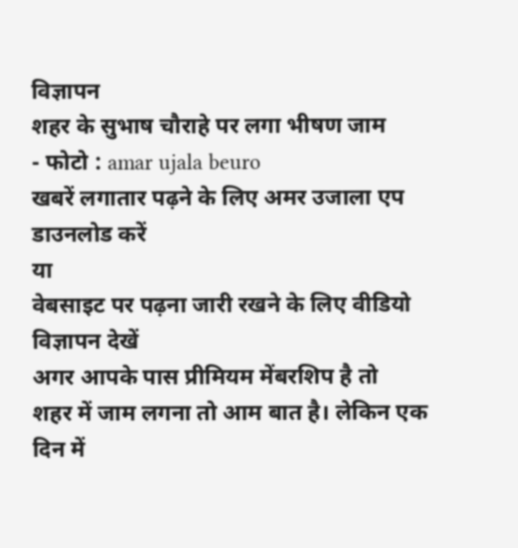विज्ञापन
शहर के सुभाष चौराहे पर लगा भीषण जाम
- फोटो : amar ujala beuro
खबरें लगातार पढ़ने के लिए अमर उजाला एप डाउनलोड करें
या
वेबसाइट पर पढ़ना जारी रखने के लिए वीडियो विज्ञापन देखें
अगर आपके पास प्रीमियम मेंबरशिप है तो
शहर में जाम लगना तो आम बात है। लेकिन एक दिन में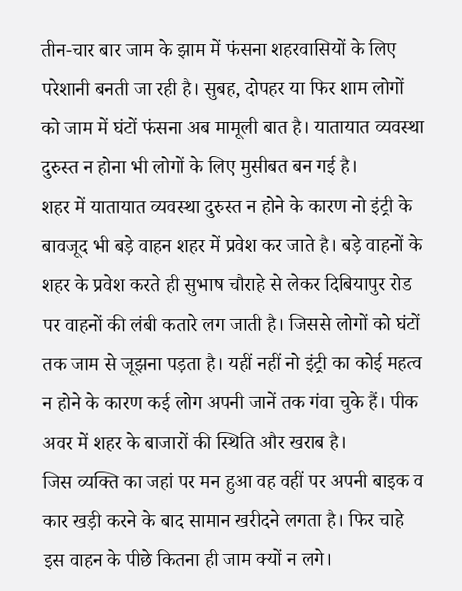तीन-चार बार जाम के झाम में फंसना शहरवासियों के लिए परेशानी बनती जा रही है। सुबह, दोपहर या फिर शाम लोगों को जाम में घंटों फंसना अब मामूली बात है। यातायात व्यवस्था दुरुस्त न होना भी लोगों के लिए मुसीबत बन गई है।
शहर में यातायात व्यवस्था दुरुस्त न होने के कारण नो इंट्री के बावजूद भी बड़े वाहन शहर में प्रवेश कर जाते है। बड़े वाहनों के शहर के प्रवेश करते ही सुभाष चौराहे से लेकर दिबियापुर रोड पर वाहनों की लंबी कतारे लग जाती है। जिससे लोगों को घंटों तक जाम से जूझना पड़ता है। यहीं नहीं नो इंट्री का कोई महत्व न होने के कारण कई लोग अपनी जानें तक गंवा चुके हैं। पीक अवर में शहर के बाजारों की स्थिति और खराब है।
जिस व्यक्ति का जहां पर मन हुआ वह वहीं पर अपनी बाइक व कार खड़ी करने के बाद सामान खरीदने लगता है। फिर चाहे इस वाहन के पीछे कितना ही जाम क्यों न लगे।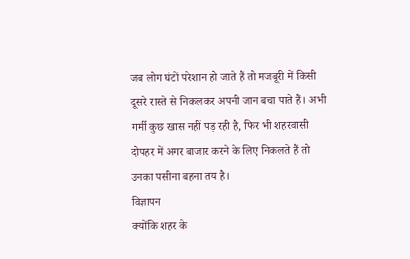जब लोग घंटों परेशान हो जाते हैं तो मजबूरी में किसी दूसरे रास्ते से निकलकर अपनी जान बचा पाते हैं। अभी गर्मी कुछ खास नहीं पड़ रही है, फिर भी शहरवासी दोपहर में अगर बाजार करने के लिए निकलते हैं तो उनका पसीना बहना तय है।
विज्ञापन
क्योंकि शहर के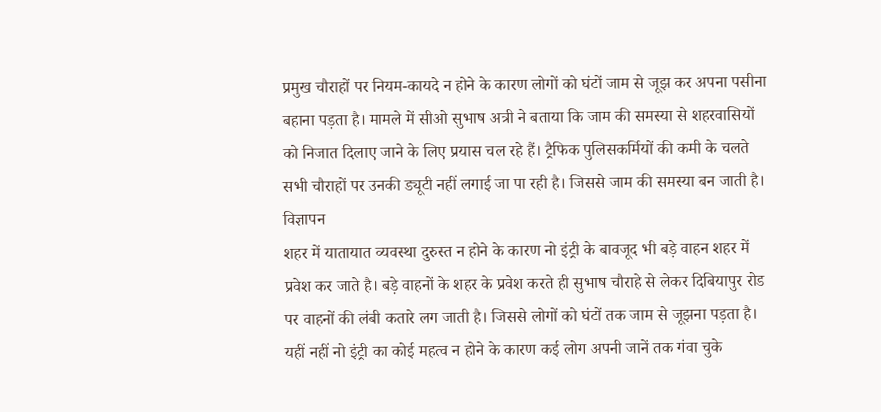प्रमुख चौराहों पर नियम-कायदे न होने के कारण लोगों को घंटों जाम से जूझ कर अपना पसीना बहाना पड़ता है। मामले में सीओ सुभाष अत्री ने बताया कि जाम की समस्या से शहरवासियों को निजात दिलाए जाने के लिए प्रयास चल रहे हैं। ट्रैफिक पुलिसकर्मियों की कमी के चलते सभी चौराहों पर उनकी ड्यूटी नहीं लगाई जा पा रही है। जिससे जाम की समस्या बन जाती है।
विज्ञापन
शहर में यातायात व्यवस्था दुरुस्त न होने के कारण नो इंट्री के बावजूद भी बड़े वाहन शहर में प्रवेश कर जाते है। बड़े वाहनों के शहर के प्रवेश करते ही सुभाष चौराहे से लेकर दिबियापुर रोड पर वाहनों की लंबी कतारे लग जाती है। जिससे लोगों को घंटों तक जाम से जूझना पड़ता है। यहीं नहीं नो इंट्री का कोई महत्व न होने के कारण कई लोग अपनी जानें तक गंवा चुके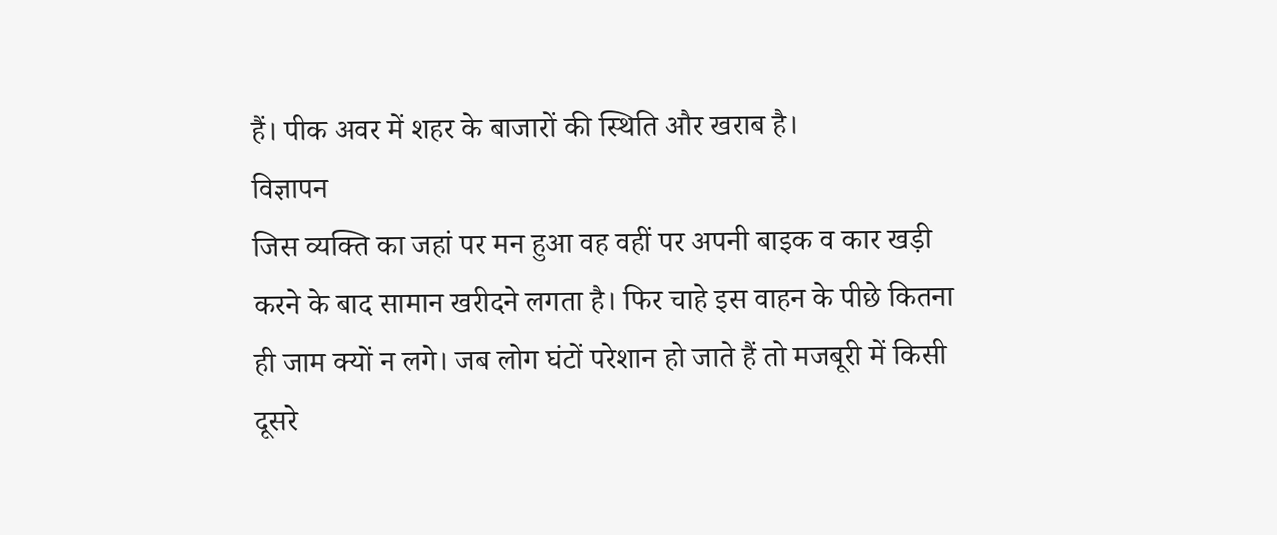हैं। पीक अवर में शहर के बाजारों की स्थिति और खराब है।
विज्ञापन
जिस व्यक्ति का जहां पर मन हुआ वह वहीं पर अपनी बाइक व कार खड़ी करने के बाद सामान खरीदने लगता है। फिर चाहे इस वाहन के पीछे कितना ही जाम क्यों न लगे। जब लोग घंटों परेशान हो जाते हैं तो मजबूरी में किसी दूसरे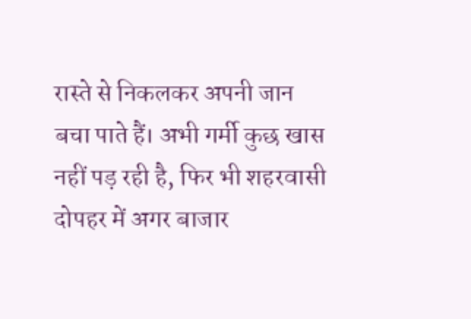रास्ते से निकलकर अपनी जान बचा पाते हैं। अभी गर्मी कुछ खास नहीं पड़ रही है, फिर भी शहरवासी दोपहर में अगर बाजार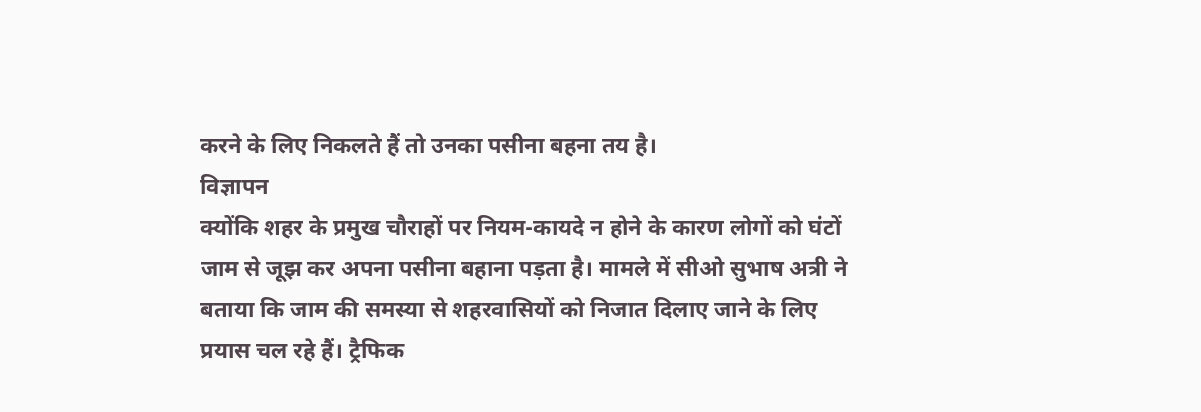करने के लिए निकलते हैं तो उनका पसीना बहना तय है।
विज्ञापन
क्योंकि शहर के प्रमुख चौराहों पर नियम-कायदे न होने के कारण लोगों को घंटों जाम से जूझ कर अपना पसीना बहाना पड़ता है। मामले में सीओ सुभाष अत्री ने बताया कि जाम की समस्या से शहरवासियों को निजात दिलाए जाने के लिए प्रयास चल रहे हैं। ट्रैफिक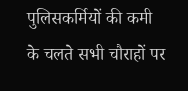पुलिसकर्मियों की कमी के चलते सभी चौराहों पर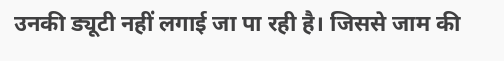उनकी ड्यूटी नहीं लगाई जा पा रही है। जिससे जाम की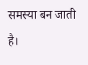समस्या बन जाती है।